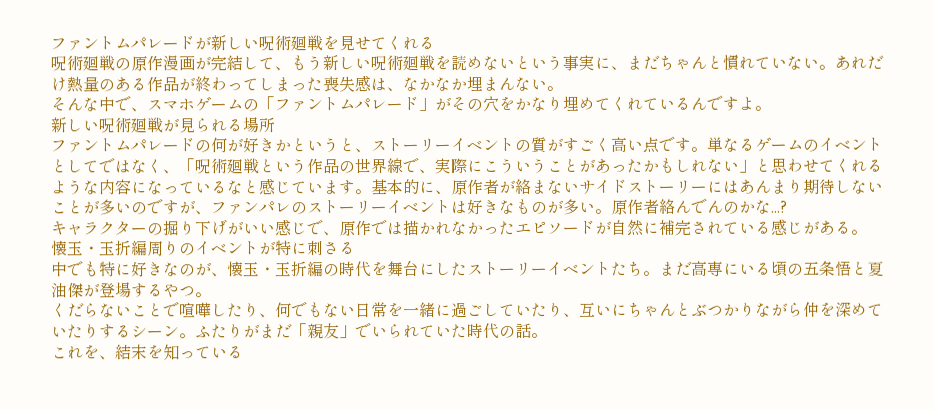ファントムパレードが新しい呪術廻戦を見せてくれる
呪術廻戦の原作漫画が完結して、もう新しい呪術廻戦を読めないという事実に、まだちゃんと慣れていない。あれだけ熱量のある作品が終わってしまった喪失感は、なかなか埋まんない。
そんな中で、スマホゲームの「ファントムパレード」がその穴をかなり埋めてくれているんですよ。
新しい呪術廻戦が見られる場所
ファントムパレードの何が好きかというと、ストーリーイベントの質がすごく高い点です。単なるゲームのイベントとしてではなく、「呪術廻戦という作品の世界線で、実際にこういうことがあったかもしれない」と思わせてくれるような内容になっているなと感じています。基本的に、原作者が絡まないサイドストーリーにはあんまり期待しないことが多いのですが、ファンパレのストーリーイベントは好きなものが多い。原作者絡んでんのかな...?
キャラクターの掘り下げがいい感じで、原作では描かれなかったエピソードが自然に補完されている感じがある。
懐玉・玉折編周りのイベントが特に刺さる
中でも特に好きなのが、懐玉・玉折編の時代を舞台にしたストーリーイベントたち。まだ高専にいる頃の五条悟と夏油傑が登場するやつ。
くだらないことで喧嘩したり、何でもない日常を一緒に過ごしていたり、互いにちゃんとぶつかりながら仲を深めていたりするシーン。ふたりがまだ「親友」でいられていた時代の話。
これを、結末を知っている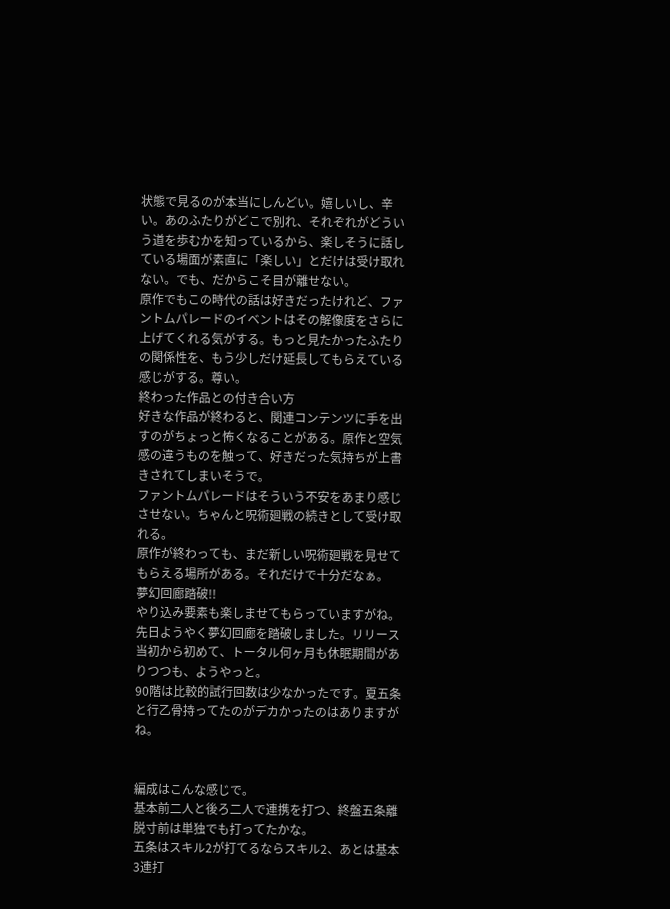状態で見るのが本当にしんどい。嬉しいし、辛い。あのふたりがどこで別れ、それぞれがどういう道を歩むかを知っているから、楽しそうに話している場面が素直に「楽しい」とだけは受け取れない。でも、だからこそ目が離せない。
原作でもこの時代の話は好きだったけれど、ファントムパレードのイベントはその解像度をさらに上げてくれる気がする。もっと見たかったふたりの関係性を、もう少しだけ延長してもらえている感じがする。尊い。
終わった作品との付き合い方
好きな作品が終わると、関連コンテンツに手を出すのがちょっと怖くなることがある。原作と空気感の違うものを触って、好きだった気持ちが上書きされてしまいそうで。
ファントムパレードはそういう不安をあまり感じさせない。ちゃんと呪術廻戦の続きとして受け取れる。
原作が終わっても、まだ新しい呪術廻戦を見せてもらえる場所がある。それだけで十分だなぁ。
夢幻回廊踏破!!
やり込み要素も楽しませてもらっていますがね。
先日ようやく夢幻回廊を踏破しました。リリース当初から初めて、トータル何ヶ月も休眠期間がありつつも、ようやっと。
90階は比較的試行回数は少なかったです。夏五条と行乙骨持ってたのがデカかったのはありますがね。


編成はこんな感じで。
基本前二人と後ろ二人で連携を打つ、終盤五条離脱寸前は単独でも打ってたかな。
五条はスキル2が打てるならスキル2、あとは基本3連打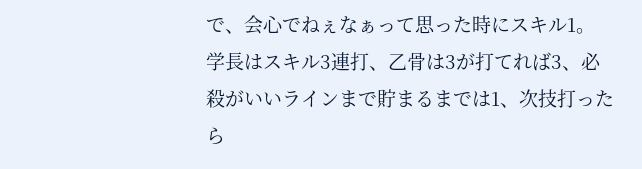で、会心でねぇなぁって思った時にスキル1。
学長はスキル3連打、乙骨は3が打てれば3、必殺がいいラインまで貯まるまでは1、次技打ったら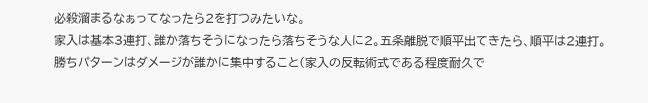必殺溜まるなぁってなったら2を打つみたいな。
家入は基本3連打、誰か落ちそうになったら落ちそうな人に2。五条離脱で順平出てきたら、順平は2連打。
勝ちパターンはダメージが誰かに集中すること(家入の反転術式である程度耐久で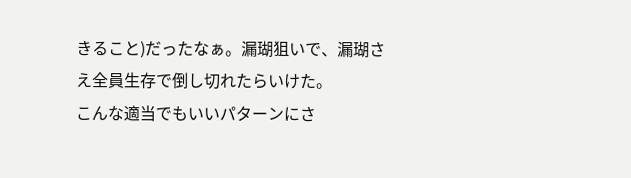きること)だったなぁ。漏瑚狙いで、漏瑚さえ全員生存で倒し切れたらいけた。
こんな適当でもいいパターンにさ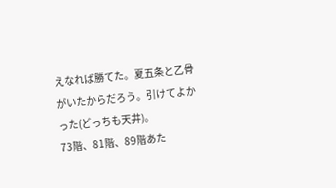えなれば勝てた。夏五条と乙骨がいたからだろう。引けてよかった(どっちも天井)。
73階、81階、89階あた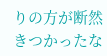りの方が断然きつかったな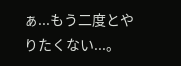ぁ...もう二度とやりたくない...。